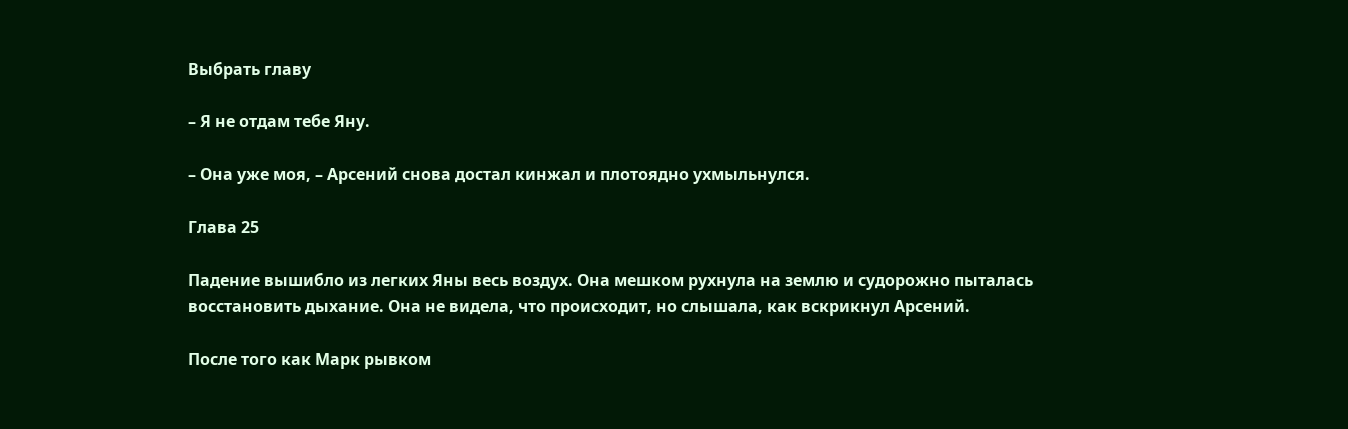Выбрать главу

– Я не отдам тебе Яну.

– Она уже моя, – Арсений снова достал кинжал и плотоядно ухмыльнулся.

Глава 25

Падение вышибло из легких Яны весь воздух. Она мешком рухнула на землю и судорожно пыталась восстановить дыхание. Она не видела, что происходит, но слышала, как вскрикнул Арсений.

После того как Марк рывком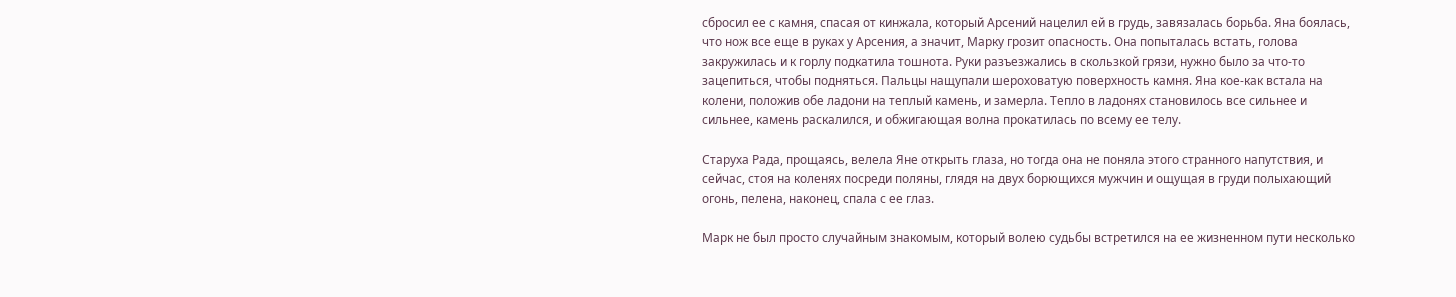сбросил ее с камня, спасая от кинжала, который Арсений нацелил ей в грудь, завязалась борьба. Яна боялась, что нож все еще в руках у Арсения, а значит, Марку грозит опасность. Она попыталась встать, голова закружилась и к горлу подкатила тошнота. Руки разъезжались в скользкой грязи, нужно было за что-то зацепиться, чтобы подняться. Пальцы нащупали шероховатую поверхность камня. Яна кое-как встала на колени, положив обе ладони на теплый камень, и замерла. Тепло в ладонях становилось все сильнее и сильнее, камень раскалился, и обжигающая волна прокатилась по всему ее телу.

Старуха Рада, прощаясь, велела Яне открыть глаза, но тогда она не поняла этого странного напутствия, и сейчас, стоя на коленях посреди поляны, глядя на двух борющихся мужчин и ощущая в груди полыхающий огонь, пелена, наконец, спала с ее глаз.

Марк не был просто случайным знакомым, который волею судьбы встретился на ее жизненном пути несколько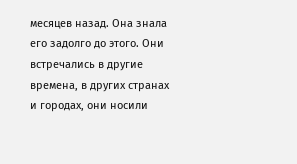месяцев назад. Она знала его задолго до этого. Они встречались в другие времена, в других странах и городах, они носили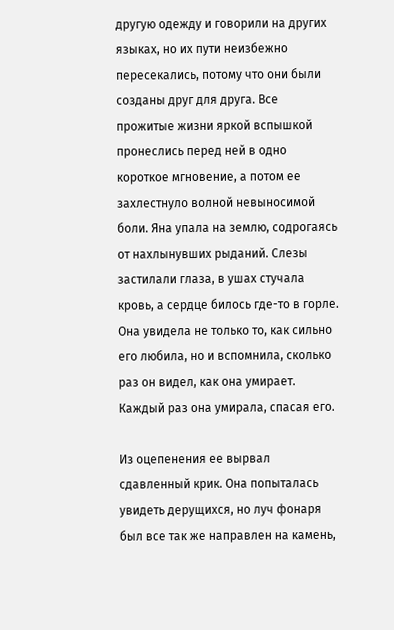другую одежду и говорили на других языках, но их пути неизбежно пересекались, потому что они были созданы друг для друга. Все прожитые жизни яркой вспышкой пронеслись перед ней в одно короткое мгновение, а потом ее захлестнуло волной невыносимой боли. Яна упала на землю, содрогаясь от нахлынувших рыданий. Слезы застилали глаза, в ушах стучала кровь, а сердце билось где-то в горле. Она увидела не только то, как сильно его любила, но и вспомнила, сколько раз он видел, как она умирает. Каждый раз она умирала, спасая его.

Из оцепенения ее вырвал сдавленный крик. Она попыталась увидеть дерущихся, но луч фонаря был все так же направлен на камень,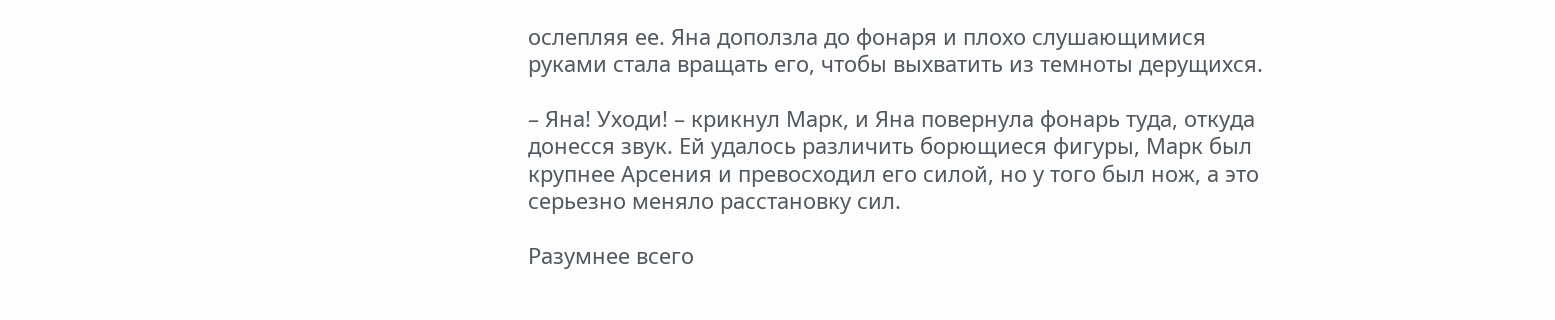ослепляя ее. Яна доползла до фонаря и плохо слушающимися руками стала вращать его, чтобы выхватить из темноты дерущихся.

– Яна! Уходи! – крикнул Марк, и Яна повернула фонарь туда, откуда донесся звук. Ей удалось различить борющиеся фигуры, Марк был крупнее Арсения и превосходил его силой, но у того был нож, а это серьезно меняло расстановку сил.

Разумнее всего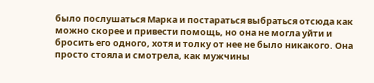было послушаться Марка и постараться выбраться отсюда как можно скорее и привести помощь, но она не могла уйти и бросить его одного, хотя и толку от нее не было никакого. Она просто стояла и смотрела, как мужчины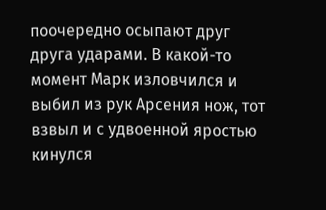поочередно осыпают друг друга ударами. В какой-то момент Марк изловчился и выбил из рук Арсения нож, тот взвыл и с удвоенной яростью кинулся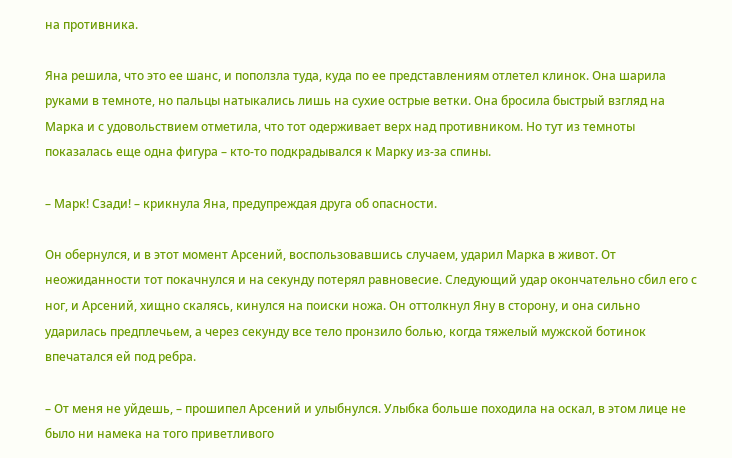на противника.

Яна решила, что это ее шанс, и поползла туда, куда по ее представлениям отлетел клинок. Она шарила руками в темноте, но пальцы натыкались лишь на сухие острые ветки. Она бросила быстрый взгляд на Марка и с удовольствием отметила, что тот одерживает верх над противником. Но тут из темноты показалась еще одна фигура – кто-то подкрадывался к Марку из-за спины.

– Марк! Сзади! – крикнула Яна, предупреждая друга об опасности.

Он обернулся, и в этот момент Арсений, воспользовавшись случаем, ударил Марка в живот. От неожиданности тот покачнулся и на секунду потерял равновесие. Следующий удар окончательно сбил его с ног, и Арсений, хищно скалясь, кинулся на поиски ножа. Он оттолкнул Яну в сторону, и она сильно ударилась предплечьем, а через секунду все тело пронзило болью, когда тяжелый мужской ботинок впечатался ей под ребра.

– От меня не уйдешь, – прошипел Арсений и улыбнулся. Улыбка больше походила на оскал, в этом лице не было ни намека на того приветливого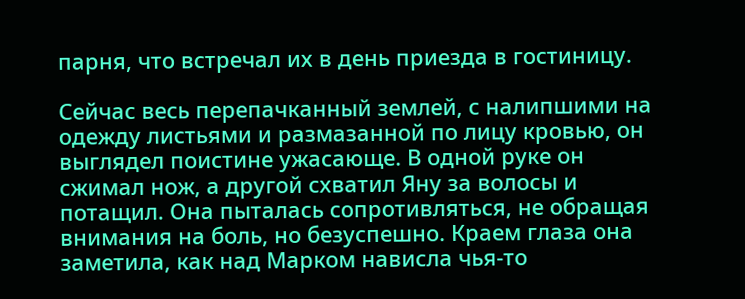парня, что встречал их в день приезда в гостиницу.

Сейчас весь перепачканный землей, с налипшими на одежду листьями и размазанной по лицу кровью, он выглядел поистине ужасающе. В одной руке он сжимал нож, а другой схватил Яну за волосы и потащил. Она пыталась сопротивляться, не обращая внимания на боль, но безуспешно. Краем глаза она заметила, как над Марком нависла чья-то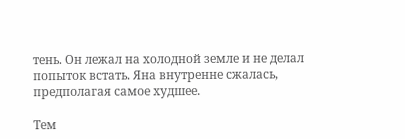тень. Он лежал на холодной земле и не делал попыток встать. Яна внутренне сжалась, предполагая самое худшее.

Тем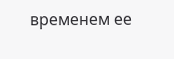временем ее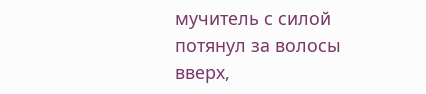мучитель с силой потянул за волосы вверх,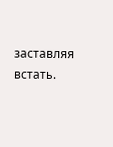заставляя встать.